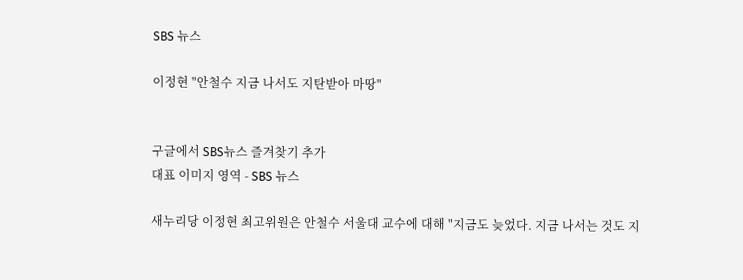SBS 뉴스

이정현 "안철수 지금 나서도 지탄받아 마땅"


구글에서 SBS뉴스 즐겨찾기 추가
대표 이미지 영역 - SBS 뉴스

새누리당 이정현 최고위원은 안철수 서울대 교수에 대해 "지금도 늦었다. 지금 나서는 것도 지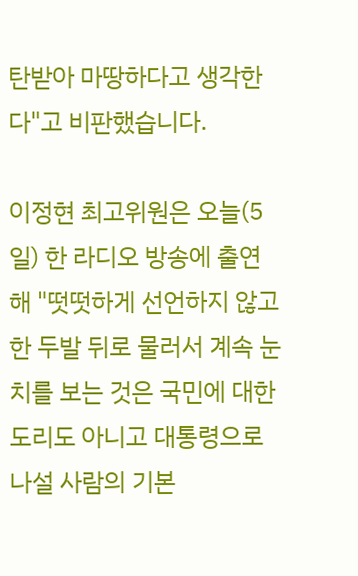탄받아 마땅하다고 생각한다"고 비판했습니다.

이정현 최고위원은 오늘(5일) 한 라디오 방송에 출연해 "떳떳하게 선언하지 않고 한 두발 뒤로 물러서 계속 눈치를 보는 것은 국민에 대한 도리도 아니고 대통령으로 나설 사람의 기본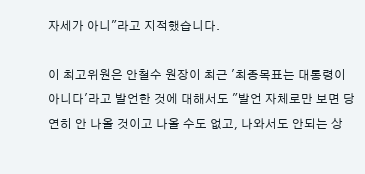자세가 아니"라고 지적했습니다.

이 최고위원은 안철수 원장이 최근 '최종목표는 대통령이 아니다'라고 발언한 것에 대해서도 "발언 자체로만 보면 당연히 안 나올 것이고 나올 수도 없고, 나와서도 안되는 상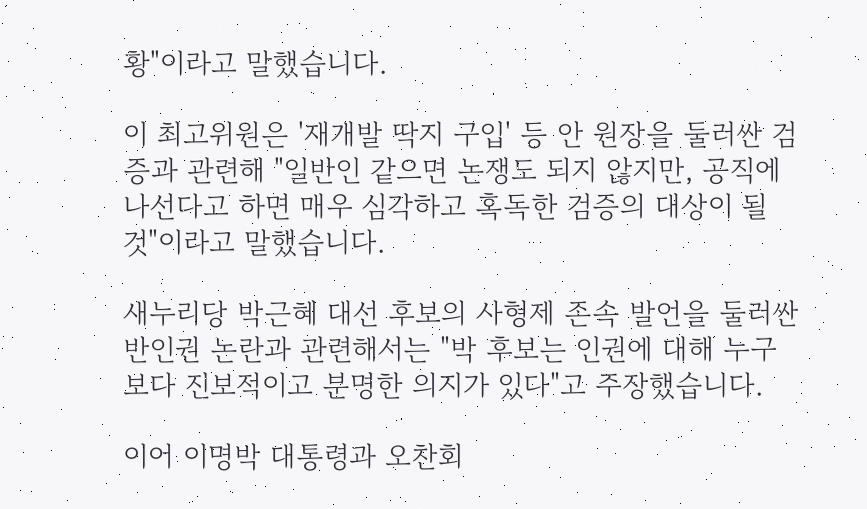황"이라고 말했습니다.

이 최고위원은 '재개발 딱지 구입' 등 안 원장을 둘러싼 검증과 관련해 "일반인 같으면 논쟁도 되지 않지만, 공직에 나선다고 하면 매우 심각하고 혹독한 검증의 대상이 될 것"이라고 말했습니다.

새누리당 박근혜 대선 후보의 사형제 존속 발언을 둘러싼 반인권 논란과 관련해서는 "박 후보는 인권에 대해 누구보다 진보적이고 분명한 의지가 있다"고 주장했습니다.

이어 이명박 대통령과 오찬회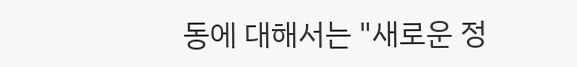동에 대해서는 "새로운 정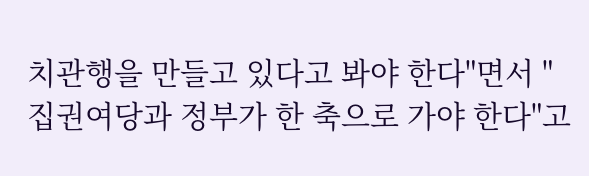치관행을 만들고 있다고 봐야 한다"면서 "집권여당과 정부가 한 축으로 가야 한다"고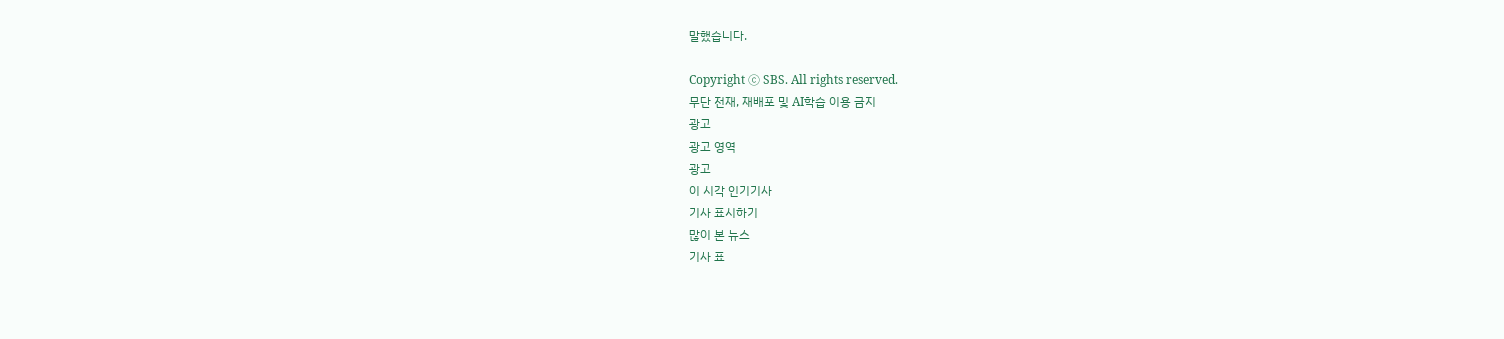말했습니다.

Copyright Ⓒ SBS. All rights reserved.
무단 전재, 재배포 및 AI학습 이용 금지
광고
광고 영역
광고
이 시각 인기기사
기사 표시하기
많이 본 뉴스
기사 표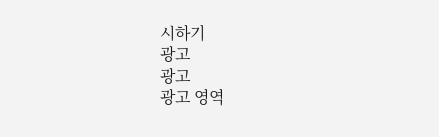시하기
광고
광고
광고 영역